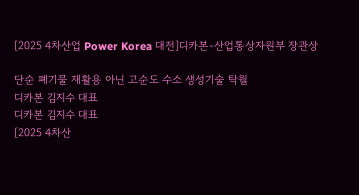[2025 4차산업 Power Korea 대전]디카본-산업통상자원부 장관상

단순 폐기물 재활용 아닌 고순도 수소 생성기술 탁월
디카본 김지수 대표
디카본 김지수 대표
[2025 4차산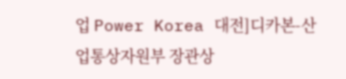업 Power Korea 대전]디카본-산업통상자원부 장관상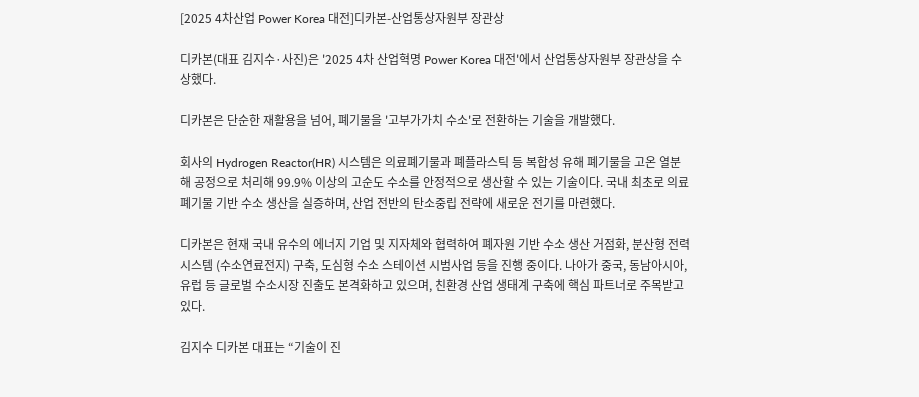[2025 4차산업 Power Korea 대전]디카본-산업통상자원부 장관상

디카본(대표 김지수·사진)은 '2025 4차 산업혁명 Power Korea 대전'에서 산업통상자원부 장관상을 수상했다.

디카본은 단순한 재활용을 넘어, 폐기물을 '고부가가치 수소'로 전환하는 기술을 개발했다.

회사의 Hydrogen Reactor(HR) 시스템은 의료폐기물과 폐플라스틱 등 복합성 유해 폐기물을 고온 열분해 공정으로 처리해 99.9% 이상의 고순도 수소를 안정적으로 생산할 수 있는 기술이다. 국내 최초로 의료폐기물 기반 수소 생산을 실증하며, 산업 전반의 탄소중립 전략에 새로운 전기를 마련했다.

디카본은 현재 국내 유수의 에너지 기업 및 지자체와 협력하여 폐자원 기반 수소 생산 거점화, 분산형 전력시스템 (수소연료전지) 구축, 도심형 수소 스테이션 시범사업 등을 진행 중이다. 나아가 중국, 동남아시아, 유럽 등 글로벌 수소시장 진출도 본격화하고 있으며, 친환경 산업 생태계 구축에 핵심 파트너로 주목받고 있다.

김지수 디카본 대표는 “기술이 진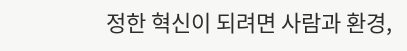정한 혁신이 되려면 사람과 환경,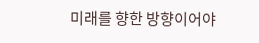미래를 향한 방향이어야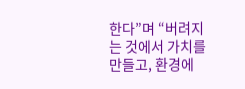한다”며 “버려지는 것에서 가치를 만들고, 환경에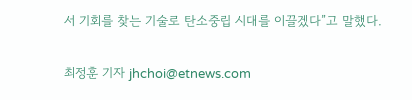서 기회를 찾는 기술로 탄소중립 시대를 이끌겠다”고 말했다.

최정훈 기자 jhchoi@etnews.com